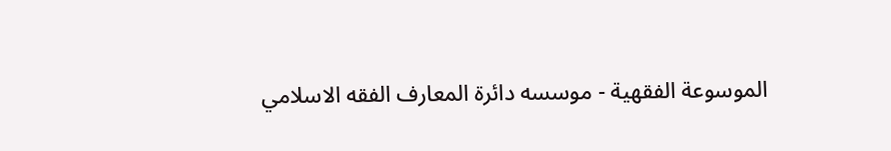الموسوعة الفقهية - موسسه دائرة المعارف الفقه الاسلامي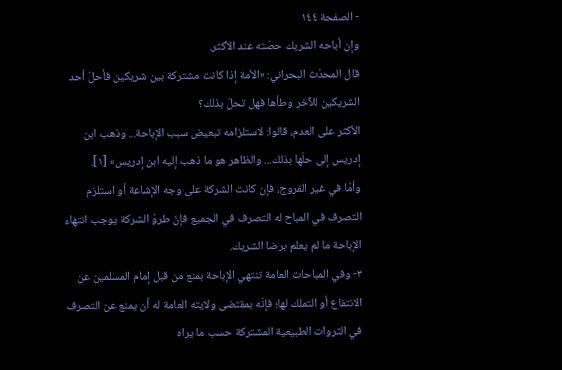- الصفحة ١٤٤
وإن أباحه الشريك حصّته عند الأكثر.
قال المحدّث البحراني: «الأمة إذا كانت مشتركة بين شريكين فأحلّ أحد الشريكين للآخر وطأها فهل تحلّ بذلك؟
الأكثر على العدم، قالوا: لاستلزامه تبعيض سبب الإباحة... وذهب ابن إدريس إلى حلّها بذلك... والظاهر هو ما ذهب إليه ابن إدريس» [١].
وأمّا في غير الفروج، فإن كانت الشركة على وجه الإشاعة أو استلزم التصرف في المباح له التصرف في الجميع فإنّ طروّ الشركة يوجب انتهاء الإباحة ما لم يعلم برضا الشريك.
٣- وفي المباحات العامة تنتهي الإباحة بمنع من قبل إمام المسلمين عن الانتفاع أو التملك لها؛ فإنّه بمقتضى ولايته العامة له أن يمنع عن التصرف في الثروات الطبيعية المشتركة حسب ما يراه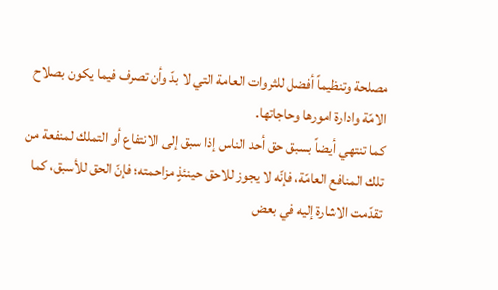مصلحة وتنظيماً أفضل للثروات العامة التي لا بدّ وأن تصرف فيما يكون بصلاح الامّة وادارة امورها وحاجاتها.
كما تنتهي أيضاً بسبق حق أحد الناس إذا سبق إلى الانتفاع أو التملك لمنفعة من تلك المنافع العامّة، فإنّه لا يجوز للاحق حينئذٍ مزاحمته؛ فإنّ الحق للأسبق، كما تقدّمت الاشارة إليه في بعض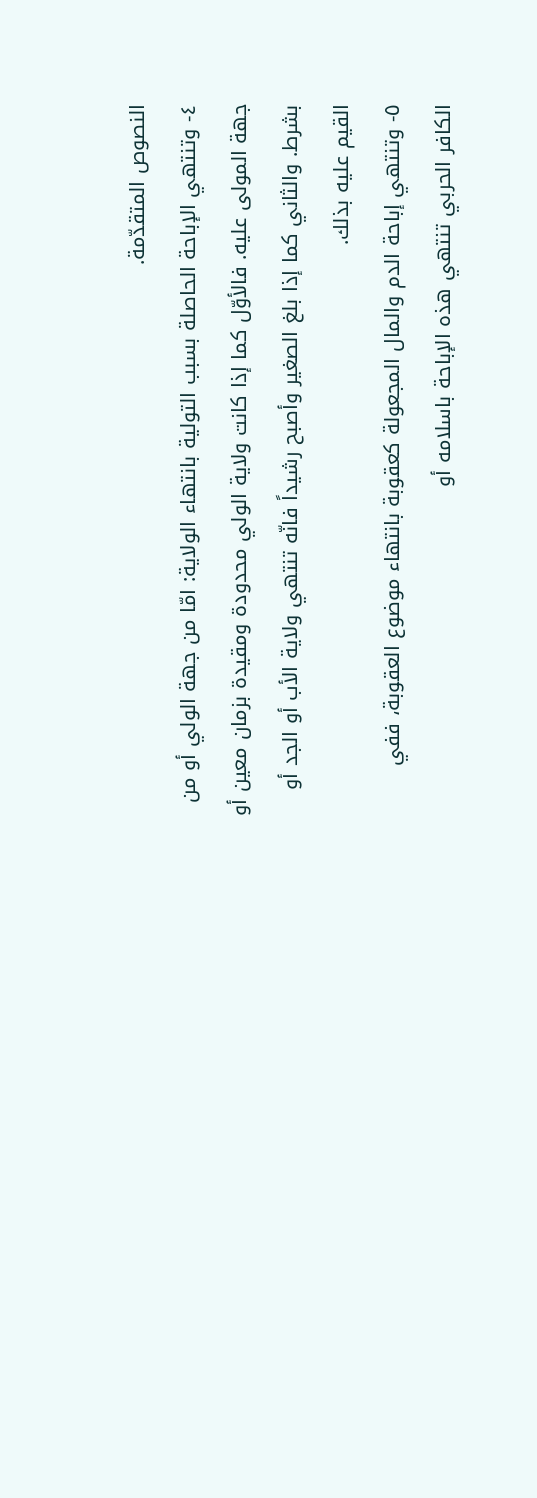النصوص المتقدّمة.
٤- وتنتهي الإباحة الحاصلة بسبب التولية بانتهاء الولاية: امّا من جهة الولي أو من جهة المولى عليه. فالأوّل كما إذا كانت ولاية الولي محدودة ومقيدة بزمان معين أو بشرط. والثاني كما إذا بلغ الصغير وأصبح رشيداً فانّه تنتهي ولاية الأب أو الجد أو القيم عليه بذلك.
٥- وتنتهي إباحة الدم والمال المجعولة كعقوبة بانتهاء موضوع العقوبة، ففي الكافر الحربي تنتهي هذه الإباحة باسلامه أو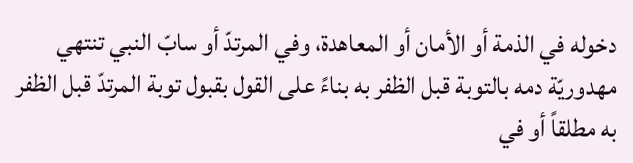دخوله في الذمة أو الأمان أو المعاهدة، وفي المرتدّ أو سابّ النبي تنتهي مهدوريّة دمه بالتوبة قبل الظفر به بناءً على القول بقبول توبة المرتدّ قبل الظفر به مطلقاً أو في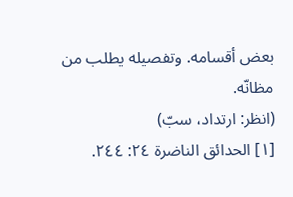بعض أقسامه. وتفصيله يطلب من مظانّه.
(انظر: ارتداد، سبّ)
[١] الحدائق الناضرة ٢٤: ٢٤٤.